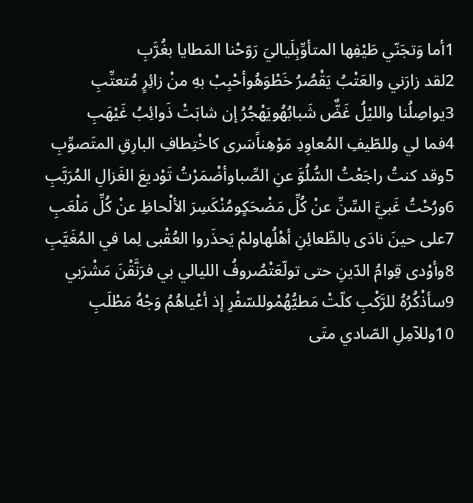1أما وَتجَنّي طَيْفِها المتأوِّبِلَياليَ رَوّحْنا المَطايا بغُرَّبِ
2لقد زارَني والعَتْبُ يَقْصُرُ خَطْوَهُوأحْبِبْ بهِ منْ زائِرٍ مُتعتِّبِ
3يواصِلُنا والليْلُ غَضٌّ شَبابُهُويَهْجُرُ إن شابَتْ ذَوائِبُ غَيْهَبِ
4فما لي وللطّيفِ المُعاوِدِ مَوْهِناًسَرى كاخْتِطافِ البارِقِ المتَصوِّبِ
5وقد كنتُ راجَعْتُ السُّلُوَّ عنِ الصِّباوأضْمَرْتُ تَوْديعَ الغَزالِ المُرَبَّبِ
6ورُحْتُ غَبيَّ السِّنِّ عنْ كُلِّ مَضْحَكٍومُنْكَسِرَ الألْحاظِ عنْ كُلِّ مَلْعَبِ
7على حينَ نادَى بالظّعائِنِ أهْلُهاولمْ يَحذَروا العُقْبى لِما في المُغَيَّبِ
8وأوْدى قِوامُ الدّينِ حتى تولّعَتْصُروفُ الليالي بي فرَنَّقْنَ مَشْرَبي
9سأذْكُرُهُ للرَّكْبِ كلّتْ مَطيُّهُمْوللسّفْرِ إذ أعْياهُمُ وَجْهُ مَطْلَبِ
10وللآمِلِ الصّادي متَى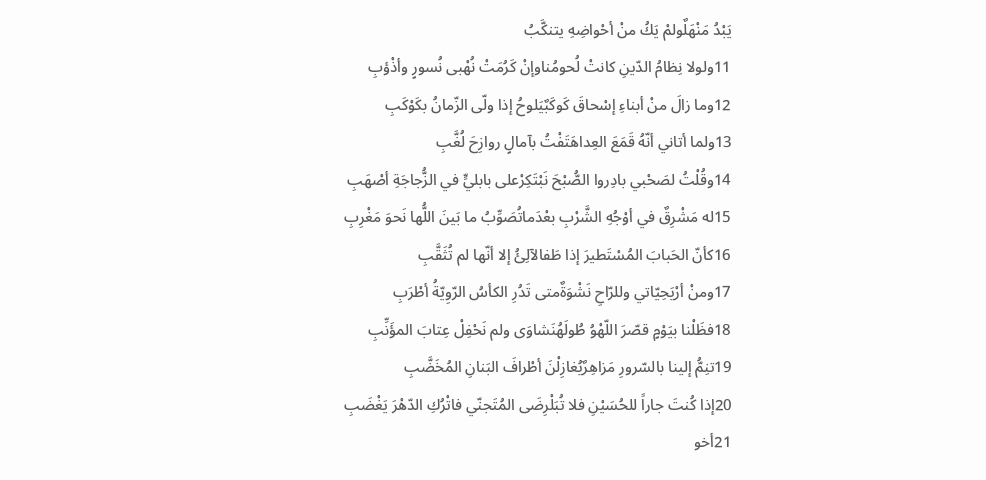يَبْدُ مَنْهَلٌولمْ يَكُ منْ أحْواضِهِ يتنكَّبُ
11ولولا نِظامُ الدّينِ كانتْ لُحومُناوإنْ كَرُمَتْ نُهْبى نُسورٍ وأذْؤبِ
12وما زالَ منْ أبناءِ إسْحاقَ كَوكَبٌيَلوحُ إذا ولّى الزّمانُ بكَوْكَبِ
13ولما أتاني أنّهُ قَمَعَ العِداهَتَفْتُ بآمالٍ روازِحَ لُغَّبِ
14وقُلْتُ لصَحْبي بادِروا الصُّبْحَ نَبْتَكِرْعلى بابليٍّ في الزُّجاجَةِ أصْهَبِ
15له مَشْرِقٌ في أوْجُهِ الشَّرْبِ بعْدَماتُصَوِّبُ ما بَينَ اللُّها نَحوَ مَغْرِبِ
16كأنّ الحَبابَ المُسْتَطيرَ إذا طَفالآلِئُ إلا أنّها لم تُثَقَّبِ
17ومنْ أرْيَحِيّاتي وللرّاحِ نَشْوَةٌمتى تَدُرِ الكأسُ الرّوِيّةُ أطْرَبِ
18فظَلْنا بيَوْمٍ قصّرَ اللّهْوُ طُولَهُنَشاوَى ولم نَحْفِلْ عِتابَ المؤَنِّبِ
19تنِمُّ إلينا بالسّرورِ مَزاهِرٌيُغازِلْنَ أطْرافَ البَنانِ المُخَضَّبِ
20إذا كُنتَ جاراً للحُسَيْنِ فلا تُبَلْرِضَى المُتَجنّي فاتْرُكِ الدّهْرَ يَغْضَبِ
21أخو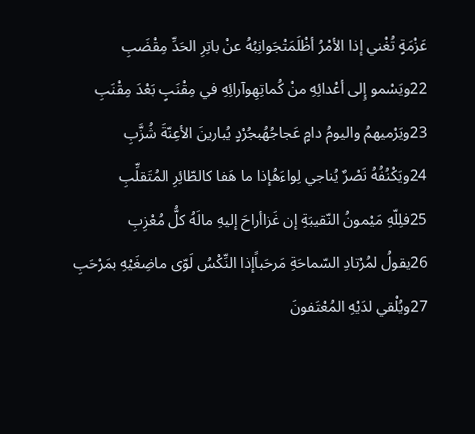عَزْمَةٍ تُغْني إذا الأمْرُ أظْلَمَتْجَوانِبُهُ عنْ باتِرِ الحَدِّ مِقْضَبِ
22ويَسْمو إِلى أعْدائِهِ منْ كُماتِهِوآرائِهِ في مِقْنَبٍ بَعْدَ مِقْنَبِ
23ويَرْميهمُ واليومُ دامٍ عَجاجُهُبجُرْدٍ يُبارينَ الأعِنّةَ شُزَّبِ
24ويَكْنُفُهُ نَصْرٌ يُناجي لِواءَهُإذا ما هَفا كالطّائِرِ المُتَقلِّبِ
25فلِلّهِ مَيْمونُ النّقيبَةِ إن غَزاأراحَ إليهِ مالَهُ كلُّ مُعْزِبِ
26يقولُ لمُرْتادِ السّماحَةِ مَرحَباًإذا النِّكْسُ لَوّى ماضِغَيْهِ بمَرْحَبِ
27ويُلْقي لدَيْهِ المُعْتَفونَ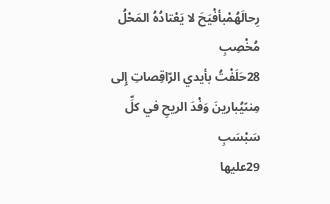رِحالَهُمْبأفْيَحَ لا يَعْتادُهُ المَحْلُ مُخْصِبِ
28حَلَفْتُ بأيدي الرّاقِصاتِ إِلى مِنىًيُبارينَ وَفْدَ الريحِ في كلِّ سَبْسَبِ
29عليها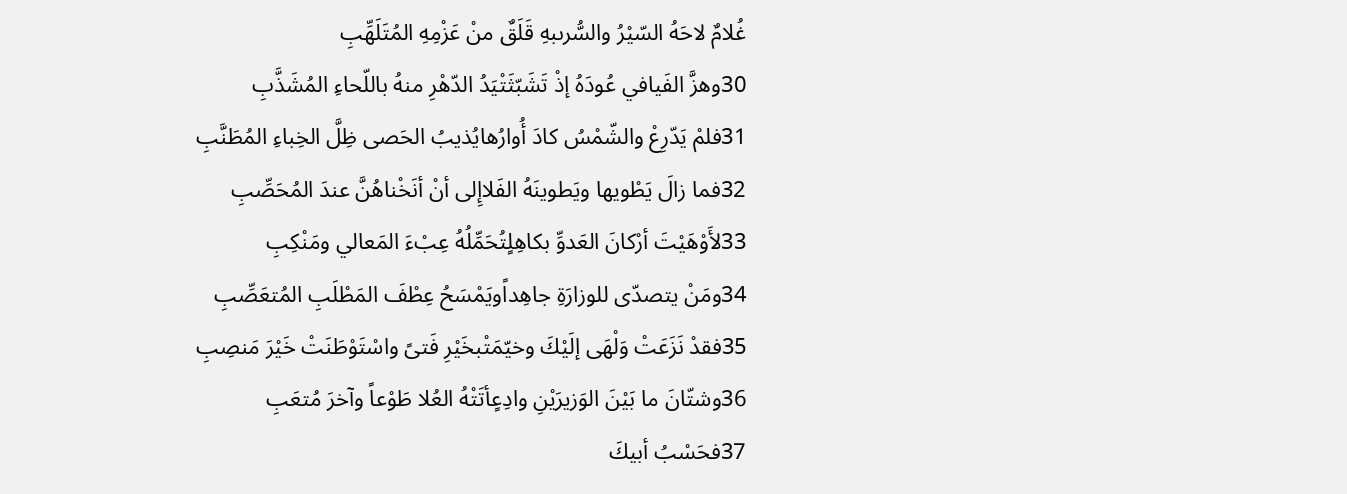غُلامٌ لاحَهُ السّيْرُ والسُّرىبهِ قَلَقٌ منْ عَزْمِهِ المُتَلَهِّبِ
30وهزَّ الفَيافي عُودَهُ إذْ تَشَبّثَتْيَدُ الدّهْرِ منهُ باللّحاءِ المُشَذَّبِ
31فلمْ يَدّرِعْ والشّمْسُ كادَ أُوارُهايُذيبُ الحَصى ظِلَّ الخِباءِ المُطَنَّبِ
32فما زالَ يَطْويها ويَطوينَهُ الفَلاإِلى أنْ أنَخْناهُنَّ عندَ المُحَصِّبِ
33لأَوْهَيْتَ أرْكانَ العَدوِّ بكاهِلٍتُحَمِّلُهُ عِبْءَ المَعالي ومَنْكِبِ
34ومَنْ يتصدّى للوزارَةِ جاهِداًويَمْسَحُ عِطْفَ المَطْلَبِ المُتعَصِّبِ
35فقدْ نَزَعَتْ وَلْهَى إلَيْكَ وخيّمَتْبخَيْرِ فَتىً واسْتَوْطَنَتْ خَيْرَ مَنصِبِ
36وشتّانَ ما بَيْنَ الوَزيرَيْنِ وادِعٍأتَتْهُ العُلا طَوْعاً وآخرَ مُتعَبِ
37فحَسْبُ أبيكَ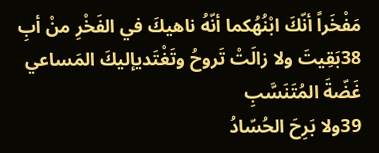مَفْخَراً أنّكَ ابْنُهُكما أنّهُ ناهيكَ في الفَخْرِ منْ أبِ
38بَقِيتَ ولا زالَتْ تَروحُ وتَغْتَديإليكَ المَساعي غَضّةَ المُتَنَسَّبِ
39ولا بَرِحَ الحُسّادُ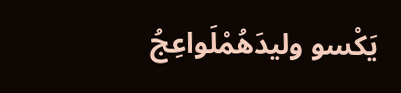يَكْسو وليدَهُمْلَواعِجُ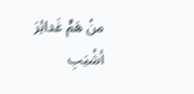منْ هَمٍّ غَدائِرَ أشْيَبِ